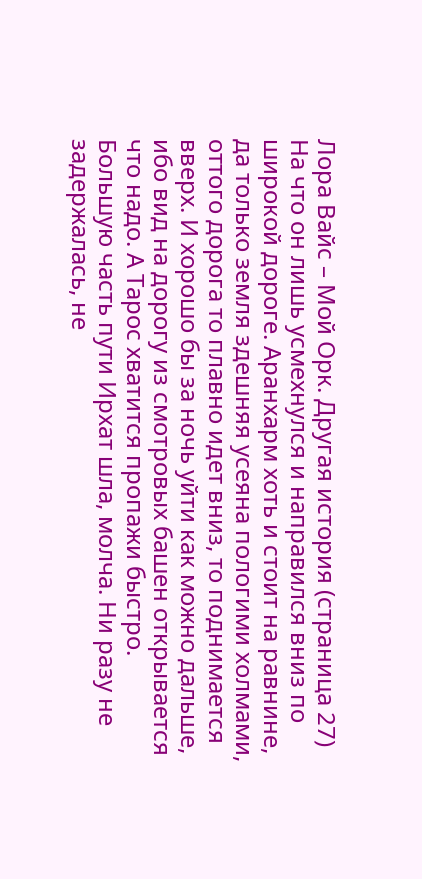Лора Вайс – Мой Орк. Другая история (страница 27)
На что он лишь усмехнулся и направился вниз по широкой дороге. Аранхарм хоть и стоит на равнине, да только земля здешняя усеяна пологими холмами, оттого дорога то плавно идет вниз, то поднимается вверх. И хорошо бы за ночь уйти как можно дальше, ибо вид на дорогу из смотровых башен открывается что надо. А Тарос хватится пропажи быстро.
Большую часть пути Ирхат шла, молча. Ни разу не задержалась, не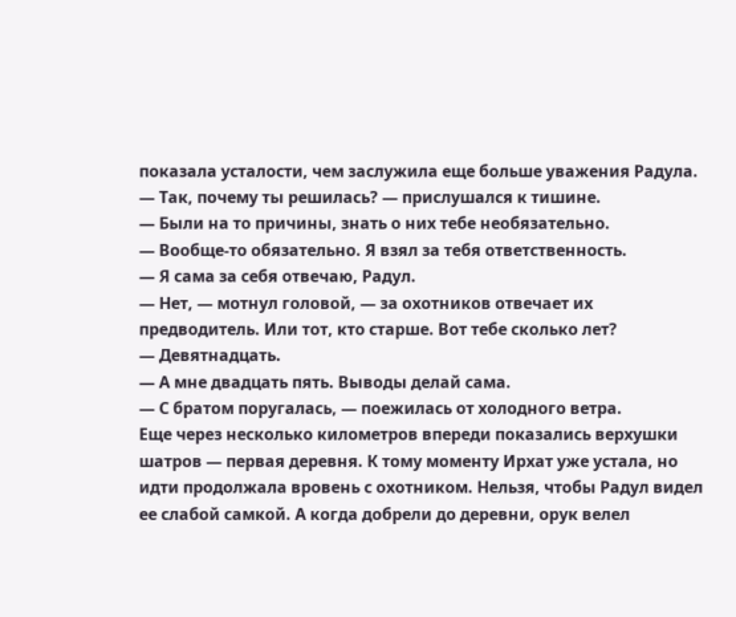показала усталости, чем заслужила еще больше уважения Радула.
— Так, почему ты решилась? — прислушался к тишине.
— Были на то причины, знать о них тебе необязательно.
— Вообще-то обязательно. Я взял за тебя ответственность.
— Я сама за себя отвечаю, Радул.
— Нет, — мотнул головой, — за охотников отвечает их предводитель. Или тот, кто старше. Вот тебе сколько лет?
— Девятнадцать.
— А мне двадцать пять. Выводы делай сама.
— С братом поругалась, — поежилась от холодного ветра.
Еще через несколько километров впереди показались верхушки шатров — первая деревня. К тому моменту Ирхат уже устала, но идти продолжала вровень с охотником. Нельзя, чтобы Радул видел ее слабой самкой. А когда добрели до деревни, орук велел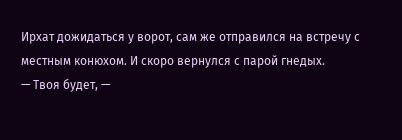Ирхат дожидаться у ворот, сам же отправился на встречу с местным конюхом. И скоро вернулся с парой гнедых.
— Твоя будет, —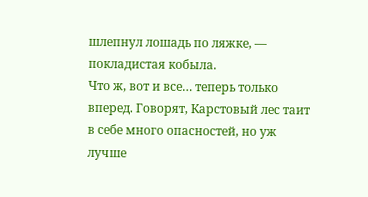шлепнул лошадь по ляжке, — покладистая кобыла.
Что ж, вот и все… теперь только вперед. Говорят, Карстовый лес таит в себе много опасностей, но уж лучше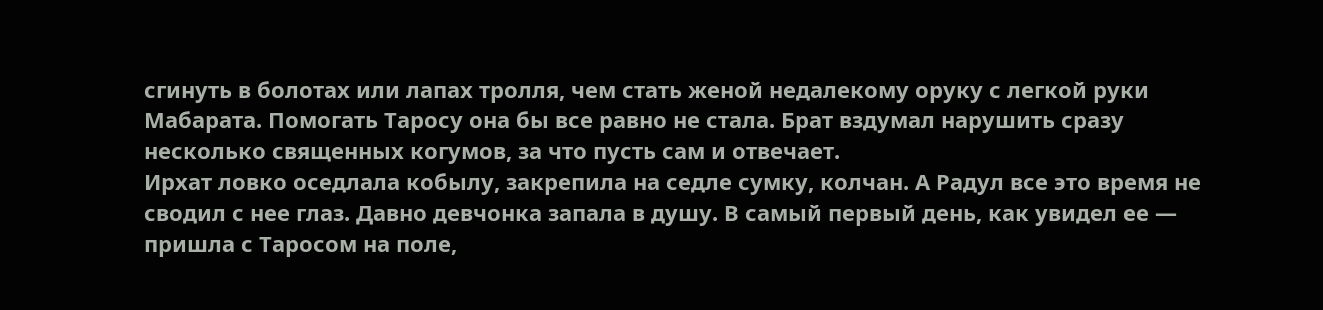сгинуть в болотах или лапах тролля, чем стать женой недалекому оруку с легкой руки Мабарата. Помогать Таросу она бы все равно не стала. Брат вздумал нарушить сразу несколько священных когумов, за что пусть сам и отвечает.
Ирхат ловко оседлала кобылу, закрепила на седле сумку, колчан. А Радул все это время не сводил с нее глаз. Давно девчонка запала в душу. В самый первый день, как увидел ее — пришла с Таросом на поле,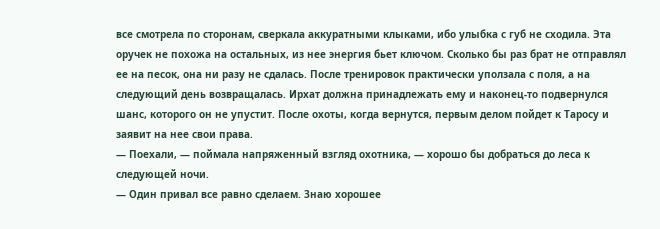все смотрела по сторонам, сверкала аккуратными клыками, ибо улыбка с губ не сходила. Эта оручек не похожа на остальных, из нее энергия бьет ключом. Сколько бы раз брат не отправлял ее на песок, она ни разу не сдалась. После тренировок практически уползала с поля, а на следующий день возвращалась. Ирхат должна принадлежать ему и наконец-то подвернулся шанс, которого он не упустит. После охоты, когда вернутся, первым делом пойдет к Таросу и заявит на нее свои права.
— Поехали, — поймала напряженный взгляд охотника, — хорошо бы добраться до леса к следующей ночи.
— Один привал все равно сделаем. Знаю хорошее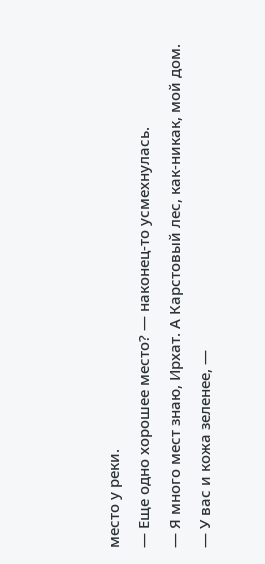место у реки.
— Еще одно хорошее место? — наконец-то усмехнулась.
— Я много мест знаю, Ирхат. А Карстовый лес, как-никак, мой дом.
— У вас и кожа зеленее, —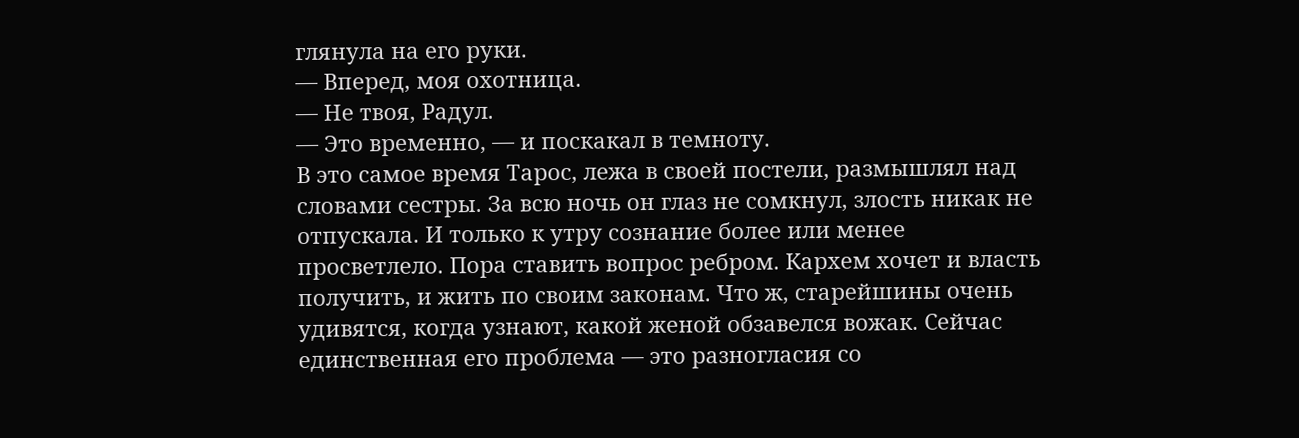глянула на его руки.
— Вперед, моя охотница.
— Не твоя, Радул.
— Это временно, — и поскакал в темноту.
В это самое время Тарос, лежа в своей постели, размышлял над словами сестры. За всю ночь он глаз не сомкнул, злость никак не отпускала. И только к утру сознание более или менее просветлело. Пора ставить вопрос ребром. Кархем хочет и власть получить, и жить по своим законам. Что ж, старейшины очень удивятся, когда узнают, какой женой обзавелся вожак. Сейчас единственная его проблема — это разногласия со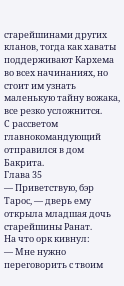старейшинами других кланов, тогда как хаваты поддерживают Кархема во всех начинаниях, но стоит им узнать маленькую тайну вожака, все резко усложнится.
С рассветом главнокомандующий отправился в дом Бакрита.
Глава 35
— Приветствую, бэр Тарос, — дверь ему открыла младшая дочь старейшины Ранат.
На что орк кивнул:
— Мне нужно переговорить с твоим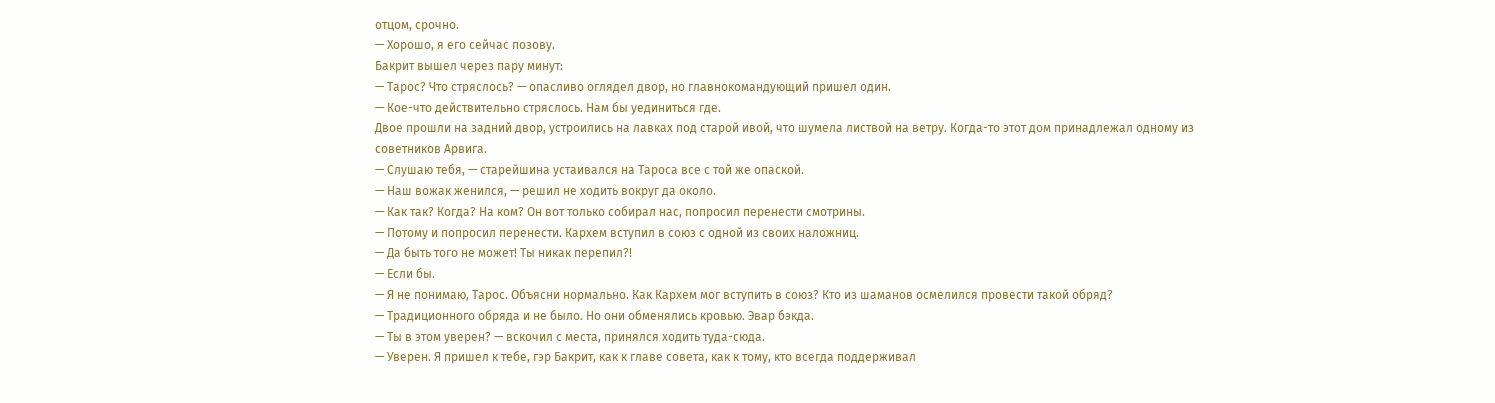отцом, срочно.
— Хорошо, я его сейчас позову.
Бакрит вышел через пару минут:
— Тарос? Что стряслось? — опасливо оглядел двор, но главнокомандующий пришел один.
— Кое-что действительно стряслось. Нам бы уединиться где.
Двое прошли на задний двор, устроились на лавках под старой ивой, что шумела листвой на ветру. Когда-то этот дом принадлежал одному из советников Арвига.
— Слушаю тебя, — старейшина устаивался на Тароса все с той же опаской.
— Наш вожак женился, — решил не ходить вокруг да около.
— Как так? Когда? На ком? Он вот только собирал нас, попросил перенести смотрины.
— Потому и попросил перенести. Кархем вступил в союз с одной из своих наложниц.
— Да быть того не может! Ты никак перепил?!
— Если бы.
— Я не понимаю, Тарос. Объясни нормально. Как Кархем мог вступить в союз? Кто из шаманов осмелился провести такой обряд?
— Традиционного обряда и не было. Но они обменялись кровью. Эвар бэкда.
— Ты в этом уверен? — вскочил с места, принялся ходить туда-сюда.
— Уверен. Я пришел к тебе, гэр Бакрит, как к главе совета, как к тому, кто всегда поддерживал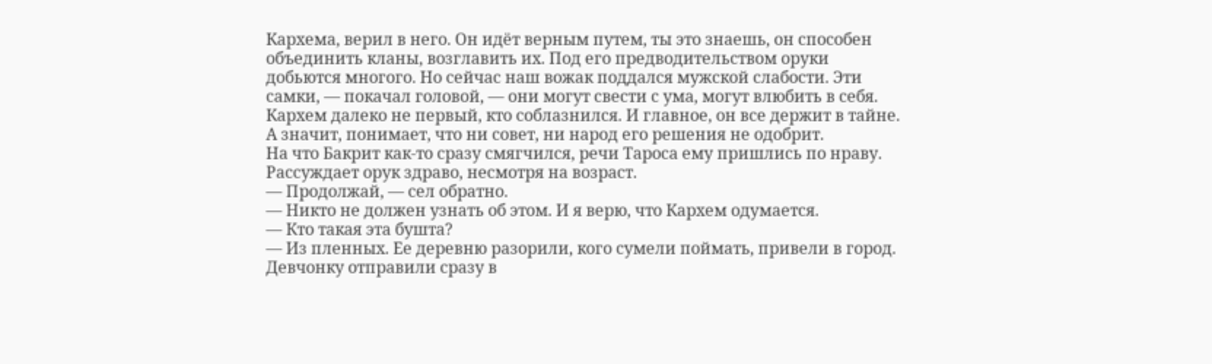Кархема, верил в него. Он идёт верным путем, ты это знаешь, он способен объединить кланы, возглавить их. Под его предводительством оруки добьются многого. Но сейчас наш вожак поддался мужской слабости. Эти самки, — покачал головой, — они могут свести с ума, могут влюбить в себя. Кархем далеко не первый, кто соблазнился. И главное, он все держит в тайне. А значит, понимает, что ни совет, ни народ его решения не одобрит.
На что Бакрит как-то сразу смягчился, речи Тароса ему пришлись по нраву. Рассуждает орук здраво, несмотря на возраст.
— Продолжай, — сел обратно.
— Никто не должен узнать об этом. И я верю, что Кархем одумается.
— Кто такая эта бушта?
— Из пленных. Ее деревню разорили, кого сумели поймать, привели в город. Девчонку отправили сразу в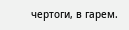чертоги, в гарем.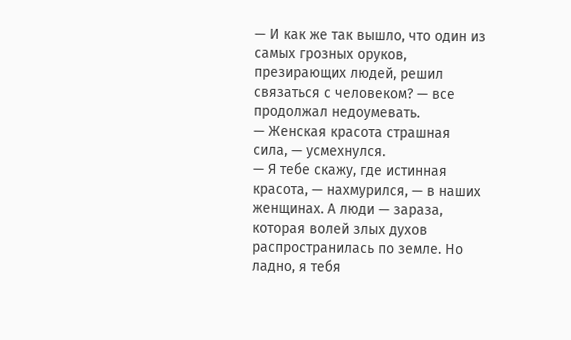— И как же так вышло, что один из самых грозных оруков, презирающих людей, решил связаться с человеком? — все продолжал недоумевать.
— Женская красота страшная сила, — усмехнулся.
— Я тебе скажу, где истинная красота, — нахмурился, — в наших женщинах. А люди — зараза, которая волей злых духов распространилась по земле. Но ладно, я тебя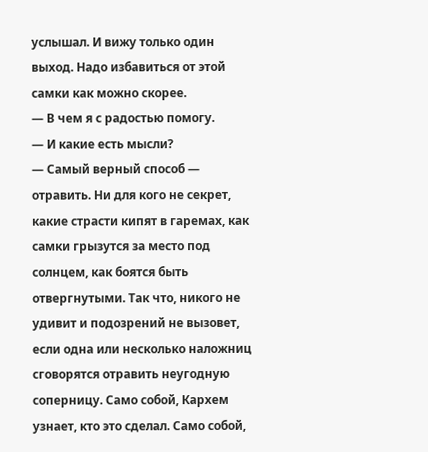услышал. И вижу только один выход. Надо избавиться от этой самки как можно скорее.
— В чем я с радостью помогу.
— И какие есть мысли?
— Самый верный способ — отравить. Ни для кого не секрет, какие страсти кипят в гаремах, как самки грызутся за место под солнцем, как боятся быть отвергнутыми. Так что, никого не удивит и подозрений не вызовет, если одна или несколько наложниц сговорятся отравить неугодную соперницу. Само собой, Кархем узнает, кто это сделал. Само собой,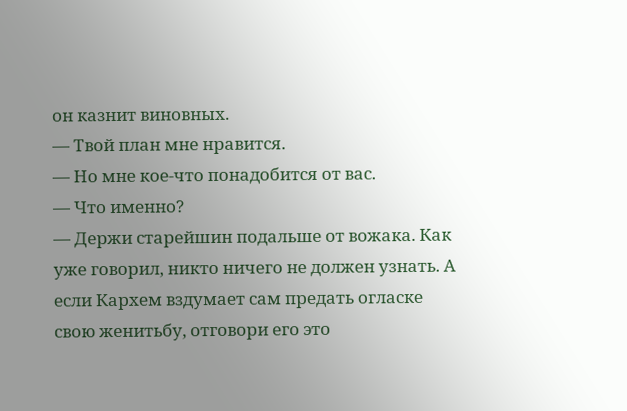он казнит виновных.
— Твой план мне нравится.
— Но мне кое-что понадобится от вас.
— Что именно?
— Держи старейшин подальше от вожака. Как уже говорил, никто ничего не должен узнать. А если Кархем вздумает сам предать огласке свою женитьбу, отговори его это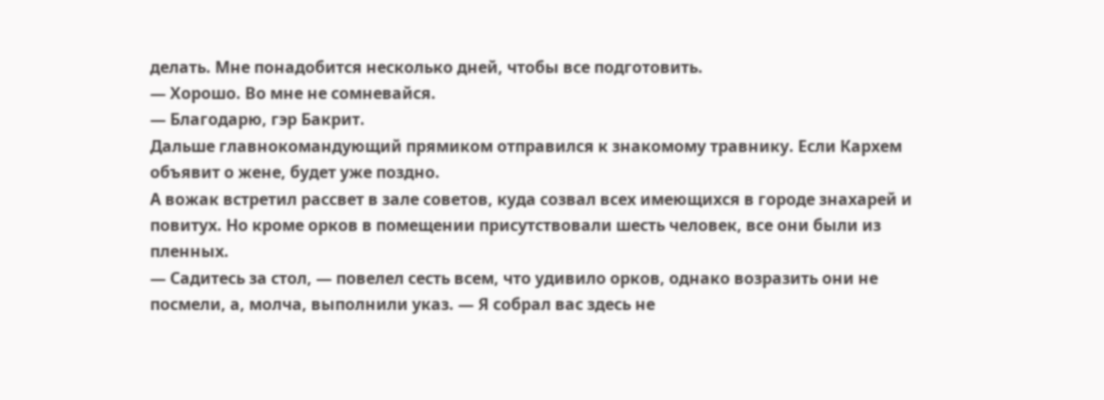делать. Мне понадобится несколько дней, чтобы все подготовить.
— Хорошо. Во мне не сомневайся.
— Благодарю, гэр Бакрит.
Дальше главнокомандующий прямиком отправился к знакомому травнику. Если Кархем объявит о жене, будет уже поздно.
А вожак встретил рассвет в зале советов, куда созвал всех имеющихся в городе знахарей и повитух. Но кроме орков в помещении присутствовали шесть человек, все они были из пленных.
— Садитесь за стол, — повелел сесть всем, что удивило орков, однако возразить они не посмели, а, молча, выполнили указ. — Я собрал вас здесь не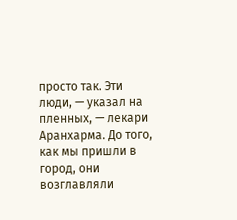просто так. Эти люди, — указал на пленных, — лекари Аранхарма. До того, как мы пришли в город, они возглавляли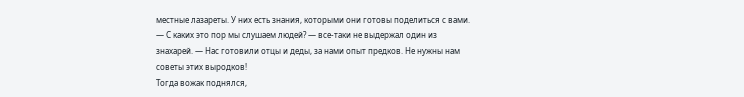местные лазареты. У них есть знания, которыми они готовы поделиться с вами.
— С каких это пор мы слушаем людей? — все-таки не выдержал один из знахарей. — Нас готовили отцы и деды, за нами опыт предков. Не нужны нам советы этих выродков!
Тогда вожак поднялся,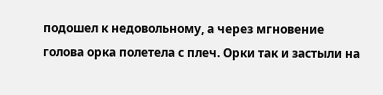подошел к недовольному, а через мгновение голова орка полетела с плеч. Орки так и застыли на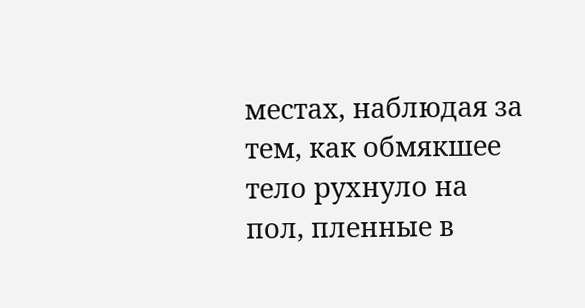местах, наблюдая за тем, как обмякшее тело рухнуло на пол, пленные в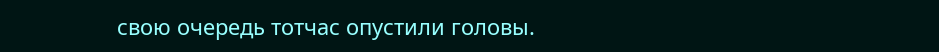свою очередь тотчас опустили головы.